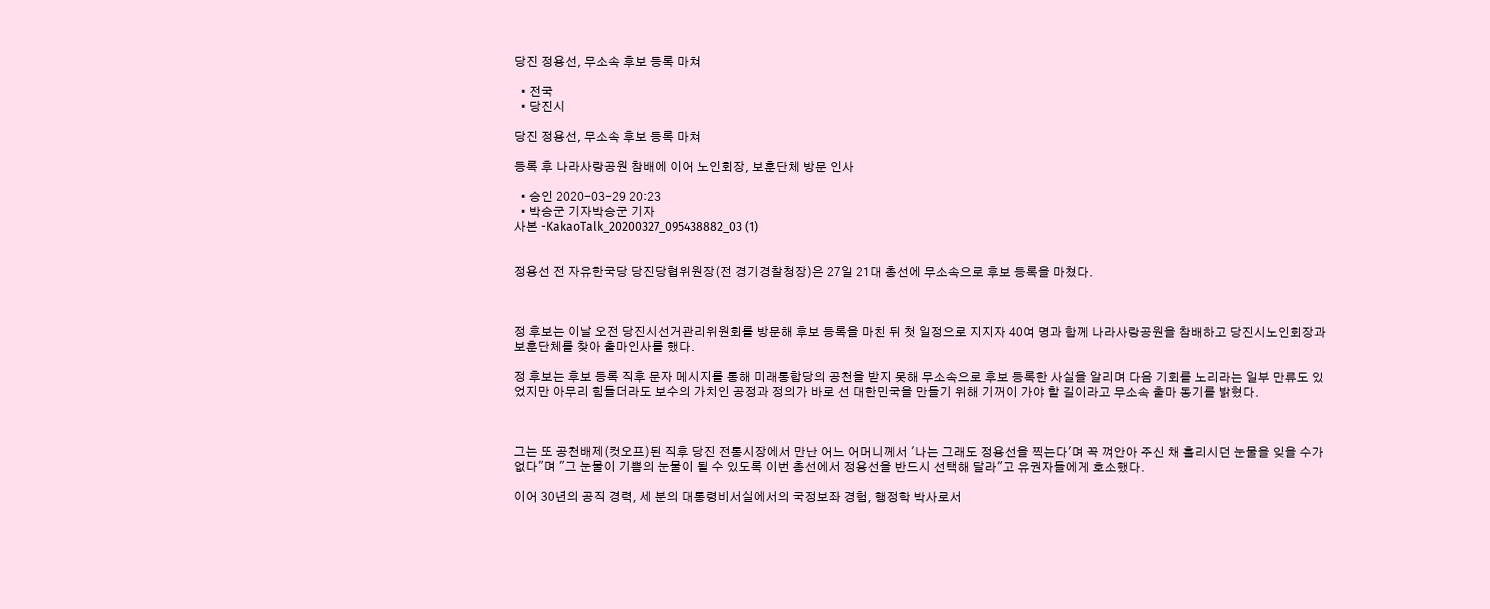당진 정용선, 무소속 후보 등록 마쳐

  • 전국
  • 당진시

당진 정용선, 무소속 후보 등록 마쳐

등록 후 나라사랑공원 참배에 이어 노인회장, 보훈단체 방문 인사

  • 승인 2020-03-29 20:23
  • 박승군 기자박승군 기자
사본 -KakaoTalk_20200327_095438882_03 (1)


정용선 전 자유한국당 당진당협위원장(전 경기경찰청장)은 27일 21대 총선에 무소속으로 후보 등록을 마쳤다.



정 후보는 이날 오전 당진시선거관리위원회를 방문해 후보 등록을 마친 뒤 첫 일정으로 지지자 40여 명과 함께 나라사랑공원을 참배하고 당진시노인회장과 보훈단체를 찾아 출마인사를 했다.

정 후보는 후보 등록 직후 문자 메시지를 통해 미래통합당의 공천을 받지 못해 무소속으로 후보 등록한 사실을 알리며 다음 기회를 노리라는 일부 만류도 있었지만 아무리 힘들더라도 보수의 가치인 공정과 정의가 바로 선 대한민국을 만들기 위해 기꺼이 가야 할 길이라고 무소속 출마 동기를 밝혔다.



그는 또 공천배제(컷오프)된 직후 당진 전통시장에서 만난 어느 어머니께서 '나는 그래도 정용선을 찍는다'며 꼭 껴안아 주신 채 흘리시던 눈물을 잊을 수가 없다"며 "그 눈물이 기쁨의 눈물이 될 수 있도록 이번 총선에서 정용선을 반드시 선택해 달라"고 유권자들에게 호소했다.

이어 30년의 공직 경력, 세 분의 대통령비서실에서의 국정보좌 경험, 행정학 박사로서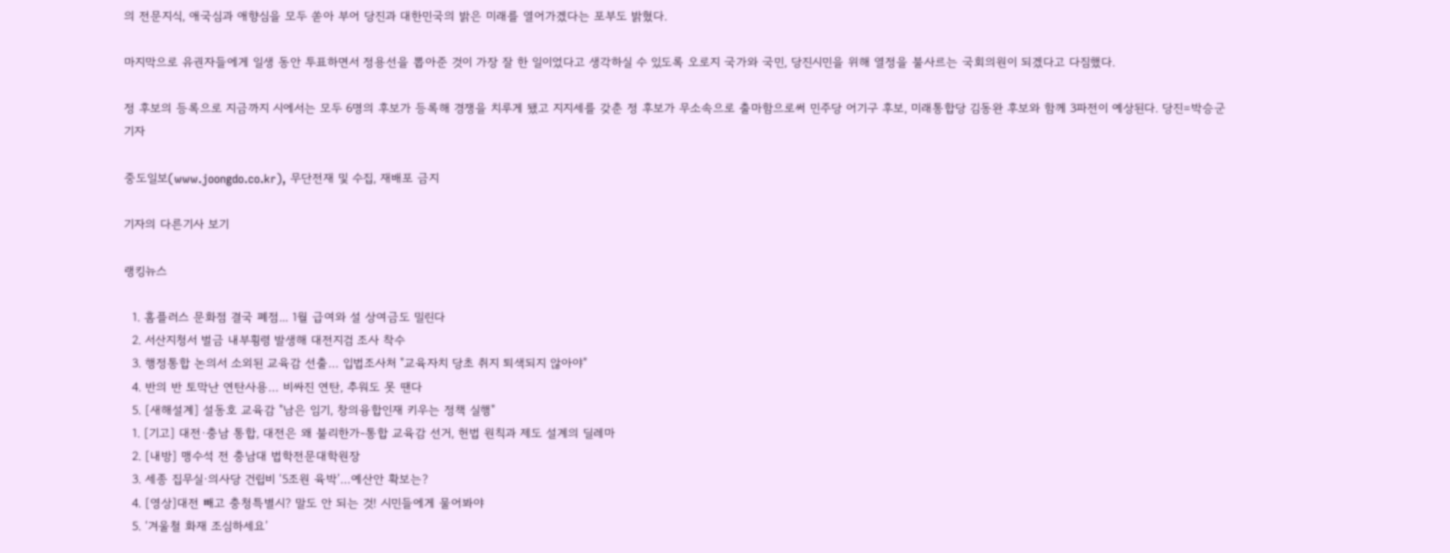의 전문지식, 애국심과 애향심을 모두 쏟아 부어 당진과 대한민국의 밝은 미래를 열어가겠다는 포부도 밝혔다.

마지막으로 유권자들에게 일생 동안 투표하면서 정용선을 뽑아준 것이 가장 잘 한 일이었다고 생각하실 수 있도록 오로지 국가와 국민, 당진시민을 위해 열정을 불사르는 국회의원이 되겠다고 다짐했다.

정 후보의 등록으로 지금까지 시에서는 모두 6명의 후보가 등록해 경쟁을 치루게 됐고 지지세를 갖춘 정 후보가 무소속으로 출마함으로써 민주당 어기구 후보, 미래통합당 김동완 후보와 함께 3파전이 예상된다. 당진=박승군 기자

중도일보(www.joongdo.co.kr), 무단전재 및 수집, 재배포 금지

기자의 다른기사 보기

랭킹뉴스

  1. 홈플러스 문화점 결국 폐점... 1월 급여와 설 상여금도 밀린다
  2. 서산지청서 벌금 내부횡령 발생해 대전지검 조사 착수
  3. 행정통합 논의서 소외된 교육감 선출… 입법조사처 "교육자치 당초 취지 퇴색되지 않아야"
  4. 반의 반 토막난 연탄사용… 비싸진 연탄, 추워도 못 땐다
  5. [새해설계] 설동호 교육감 "남은 임기, 창의융합인재 키우는 정책 실행"
  1. [기고] 대전·충남 통합, 대전은 왜 불리한가-통합 교육감 선거, 헌법 원칙과 제도 설계의 딜레마
  2. [내방] 맹수석 전 충남대 법학전문대학원장
  3. 세종 집무실·의사당 건립비 ‘5조원 육박’…예산안 확보는?
  4. [영상]대전 빼고 충청특별시? 말도 안 되는 것! 시민들에게 물어봐야
  5. ‘겨울철 화재 조심하세요’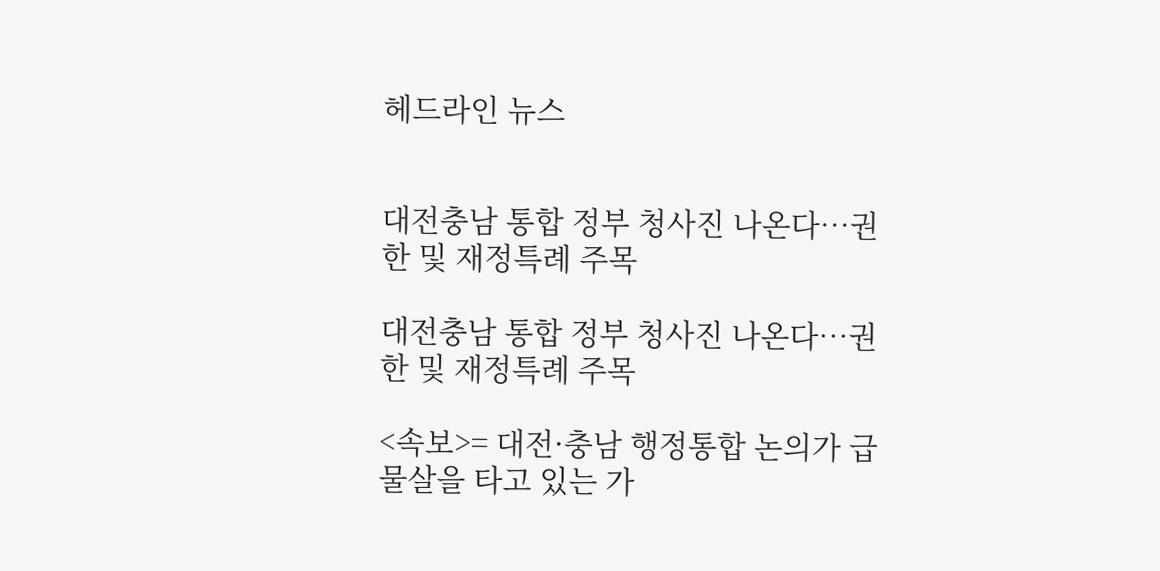헤드라인 뉴스


대전충남 통합 정부 청사진 나온다…권한 및 재정특례 주목

대전충남 통합 정부 청사진 나온다…권한 및 재정특례 주목

<속보>= 대전·충남 행정통합 논의가 급물살을 타고 있는 가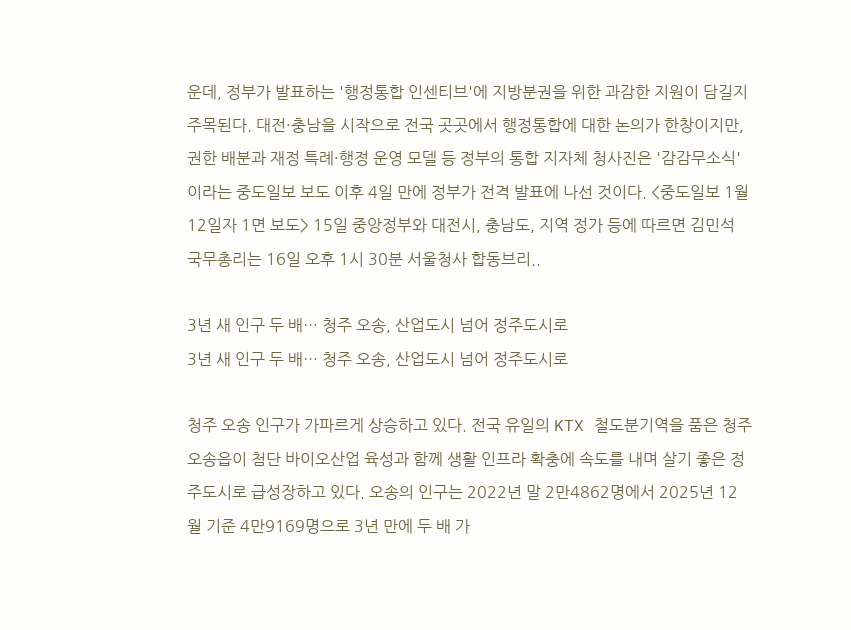운데, 정부가 발표하는 '행정통합 인센티브'에 지방분권을 위한 과감한 지원이 담길지 주목된다. 대전·충남을 시작으로 전국 곳곳에서 행정통합에 대한 논의가 한창이지만, 권한 배분과 재정 특례·행정 운영 모델 등 정부의 통합 지자체 청사진은 '감감무소식'이라는 중도일보 보도 이후 4일 만에 정부가 전격 발표에 나선 것이다. <중도일보 1월 12일자 1면 보도> 15일 중앙정부와 대전시, 충남도, 지역 정가 등에 따르면 김민석 국무총리는 16일 오후 1시 30분 서울청사 합동브리..

3년 새 인구 두 배… 청주 오송, 산업도시 넘어 정주도시로
3년 새 인구 두 배… 청주 오송, 산업도시 넘어 정주도시로

청주 오송 인구가 가파르게 상승하고 있다. 전국 유일의 KTX 철도분기역을 품은 청주 오송읍이 첨단 바이오산업 육성과 함께 생활 인프라 확충에 속도를 내며 살기 좋은 정주도시로 급성장하고 있다. 오송의 인구는 2022년 말 2만4862명에서 2025년 12월 기준 4만9169명으로 3년 만에 두 배 가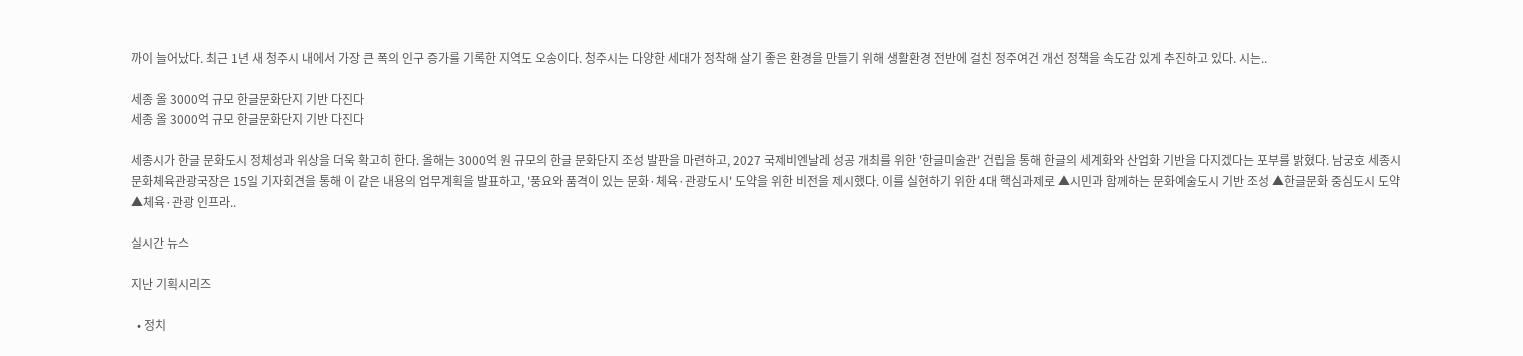까이 늘어났다. 최근 1년 새 청주시 내에서 가장 큰 폭의 인구 증가를 기록한 지역도 오송이다. 청주시는 다양한 세대가 정착해 살기 좋은 환경을 만들기 위해 생활환경 전반에 걸친 정주여건 개선 정책을 속도감 있게 추진하고 있다. 시는..

세종 올 3000억 규모 한글문화단지 기반 다진다
세종 올 3000억 규모 한글문화단지 기반 다진다

세종시가 한글 문화도시 정체성과 위상을 더욱 확고히 한다. 올해는 3000억 원 규모의 한글 문화단지 조성 발판을 마련하고, 2027 국제비엔날레 성공 개최를 위한 '한글미술관' 건립을 통해 한글의 세계화와 산업화 기반을 다지겠다는 포부를 밝혔다. 남궁호 세종시 문화체육관광국장은 15일 기자회견을 통해 이 같은 내용의 업무계획을 발표하고, '풍요와 품격이 있는 문화·체육·관광도시' 도약을 위한 비전을 제시했다. 이를 실현하기 위한 4대 핵심과제로 ▲시민과 함께하는 문화예술도시 기반 조성 ▲한글문화 중심도시 도약 ▲체육·관광 인프라..

실시간 뉴스

지난 기획시리즈

  • 정치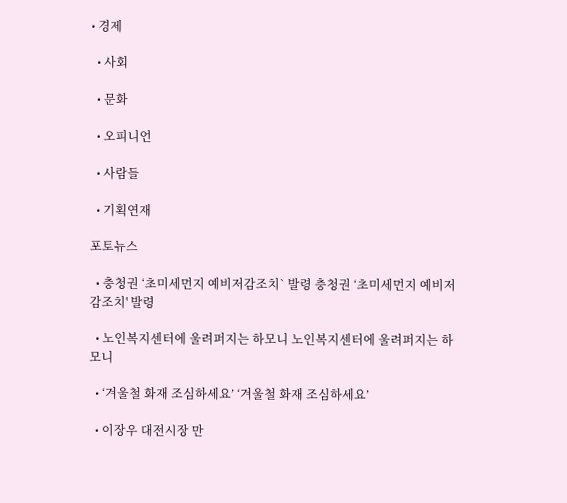• 경제

  • 사회

  • 문화

  • 오피니언

  • 사람들

  • 기획연재

포토뉴스

  • 충청권 ‘초미세먼지 예비저감조치` 발령 충청권 ‘초미세먼지 예비저감조치' 발령

  • 노인복지센터에 울려퍼지는 하모니 노인복지센터에 울려퍼지는 하모니

  • ‘겨울철 화재 조심하세요’ ‘겨울철 화재 조심하세요’

  • 이장우 대전시장 만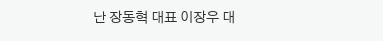난 장동혁 대표 이장우 대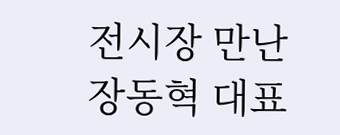전시장 만난 장동혁 대표